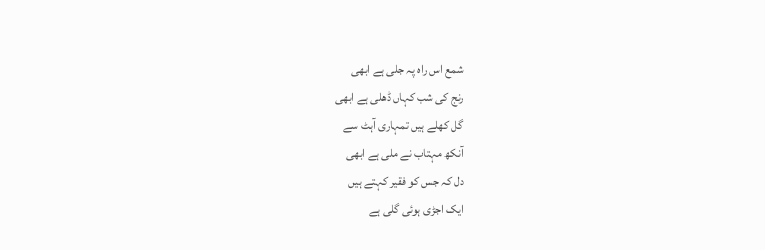شمع اس راہ پہ جلی ہے ابھی
رنج کی شب کہاں ڈھلی ہے ابھی
گل کھلے ہیں تمہاری آہٹ سے
آنکھ مہتاب نے ملی ہے ابھی
دل کہ جس کو فقیر کہتے ہیں
ایک اجڑی ہوئی گلی ہے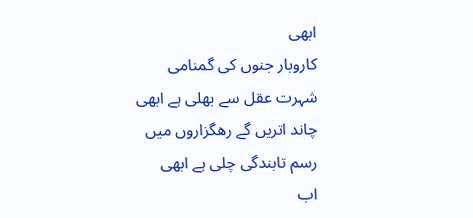ابھی
کاروبار جنوں کی گمنامی
شہرت عقل سے بھلی ہے ابھی
چاند اتریں گے رھگزاروں میں
رسم تابندگی چلی ہے ابھی
اب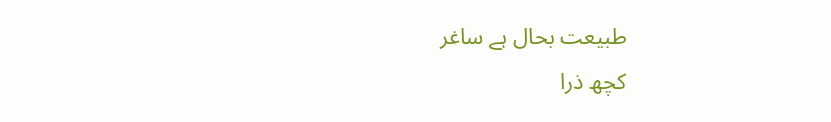طبیعت بحال ہے ساغر
کچھ ذرا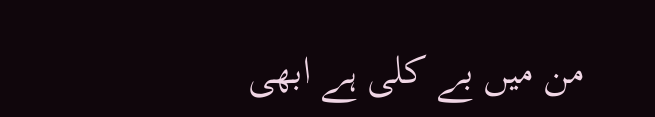من میں بے کلی ہے ابھی